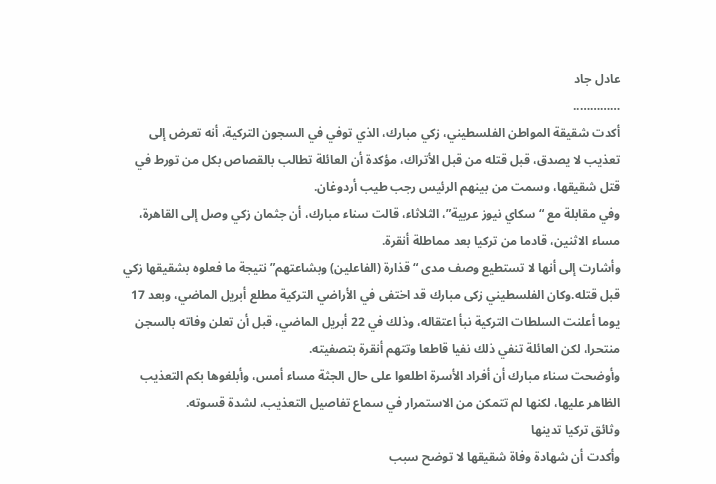عادل جاد
…………..
أكدت شقيقة المواطن الفلسطيني، زكي مبارك، الذي توفي في السجون التركية، أنه تعرض إلى تعذيب لا يصدق، قبل قتله من قبل الأتراك، مؤكدة أن العائلة تطالب بالقصاص بكل من تورط في قتل شقيقها، وسمت من بينهم الرئيس رجب طيب أردوغان.
وفي مقابلة مع “سكاي نيوز عربية”، الثلاثاء، قالت سناء مبارك، أن جثمان زكي وصل إلى القاهرة، مساء الاثنين، قادما من تركيا بعد مماطلة أنقرة.
وأشارت إلى أنها لا تستطيع وصف مدى “قذارة (الفاعلين) وبشاعتهم” نتيجة ما فعلوه بشقيقها زكي قبل قتله.وكان الفلسطيني زكى مبارك قد اختفى في الأراضي التركية مطلع أبريل الماضي، وبعد 17 يوما أعلنت السلطات التركية نبأ اعتقاله، وذلك في 22 أبريل الماضي، قبل أن تعلن وفاته بالسجن منتحرا، لكن العائلة تنفي ذلك نفيا قاطعا وتتهم أنقرة بتصفيته.
وأوضحت سناء مبارك أن أفراد الأسرة اطلعوا على حال الجثة مساء أمس، وأبلغوها بكم التعذيب الظاهر عليها، لكنها لم تتمكن من الاستمرار في سماع تفاصيل التعذيب، لشدة قسوته.
وثائق تركيا تدينها
وأكدت أن شهادة وفاة شقيقها لا توضح سبب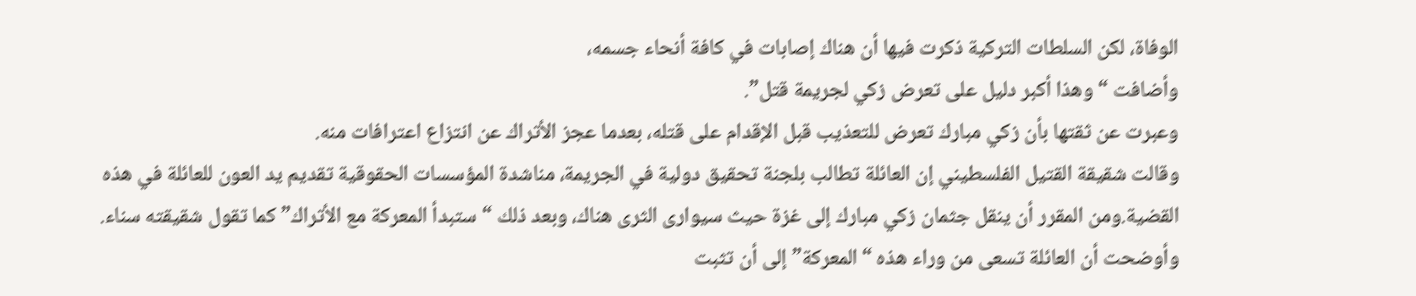الوفاة، لكن السلطات التركية ذكرت فيها أن هناك إصابات في كافة أنحاء جسمه،
وأضافت “وهذا أكبر دليل على تعرض زكي لجريمة قتل”.
وعبرت عن ثقتها بأن زكي مبارك تعرض للتعذيب قبل الإقدام على قتله، بعدما عجز الأتراك عن انتزاع اعترافات منه.
وقالت شقيقة القتيل الفلسطيني إن العائلة تطالب بلجنة تحقيق دولية في الجريمة، مناشدة المؤسسات الحقوقية تقديم يد العون للعائلة في هذه القضية.ومن المقرر أن ينقل جثمان زكي مبارك إلى غزة حيث سيوارى الثرى هناك، وبعد ذلك “ستبدأ المعركة مع الأتراك” كما تقول شقيقته سناء.
وأوضحت أن العائلة تسعى من وراء هذه “المعركة” إلى أن تثبت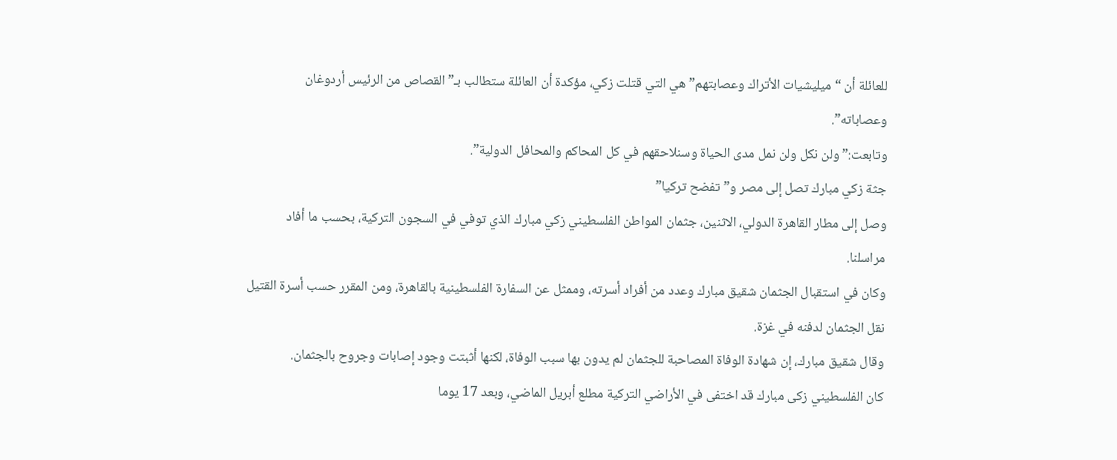للعائلة أن “ميليشيات الأتراك وعصابتهم” هي التي قتلت زكي، مؤكدة أن العائلة ستطالب بـ”القصاص من الرئيس أردوغان وعصاباته”.
وتابعت:” ولن نكل ولن نمل مدى الحياة وسنلاحقهم في كل المحاكم والمحافل الدولية”.
جثة زكي مبارك تصل إلى مصر و”تفضح تركيا”
وصل إلى مطار القاهرة الدولي، الاثنين، جثمان المواطن الفلسطيني زكي مبارك الذي توفي في السجون التركية، بحسب ما أفاد مراسلنا.
وكان في استقبال الجثمان شقيق مبارك وعدد من أفراد أسرته، وممثل عن السفارة الفلسطينية بالقاهرة، ومن المقرر حسب أسرة القتيل نقل الجثمان لدفنه في غزة.
وقال شقيق مبارك، إن شهادة الوفاة المصاحبة للجثمان لم يدون بها سبب الوفاة، لكنها أثبتت وجود إصابات وجروح بالجثمان.
كان الفلسطيني زكى مبارك قد اختفى في الأراضي التركية مطلع أبريل الماضي، وبعد 17 يوما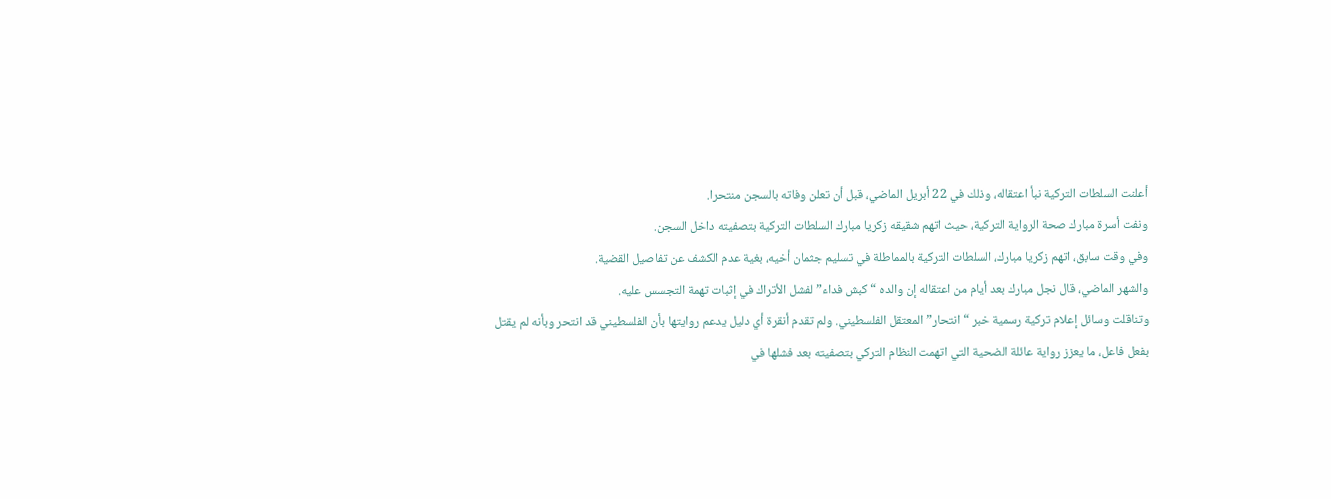أعلنت السلطات التركية نبأ اعتقاله، وذلك في 22 أبريل الماضي، قبل أن تعلن وفاته بالسجن منتحرا.
ونفت أسرة مبارك صحة الرواية التركية، حيث اتهم شقيقه زكريا مبارك السلطات التركية بتصفيته داخل السجن.
وفي وقت سابق، اتهم زكريا مبارك، السلطات التركية بالمماطلة في تسليم جثمان أخيه، بغية عدم الكشف عن تفاصيل القضية.
والشهر الماضي، قال نجل مبارك بعد أيام من اعتقاله إن والده “كبش فداء” لفشل الأتراك في إثبات تهمة التجسس عليه.
وتناقلت وسائل إعلام تركية رسمية خبر “انتحار” المعتقل الفلسطيني. ولم تقدم أنقرة أي دليل يدعم روايتها بأن الفلسطيني قد انتحر وبأنه لم يقتل بفعل فاعل، ما يعزز رواية عائلة الضحية التي اتهمت النظام التركي بتصفيته بعد فشلها في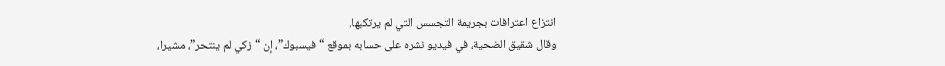انتزاع اعترافات بجريمة التجسس التي لم يرتكبها.
وقال شقيق الضحية، في فيديو نشره على حسابه بموقع “فيسبوك”، إن “زكي لم ينتحر”، مشيرا،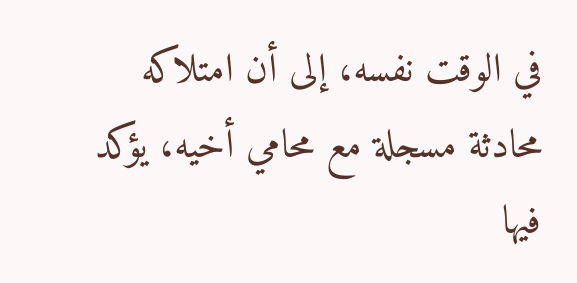في الوقت نفسه، إلى أن امتلاكه محادثة مسجلة مع محامي أخيه، يؤكد فيها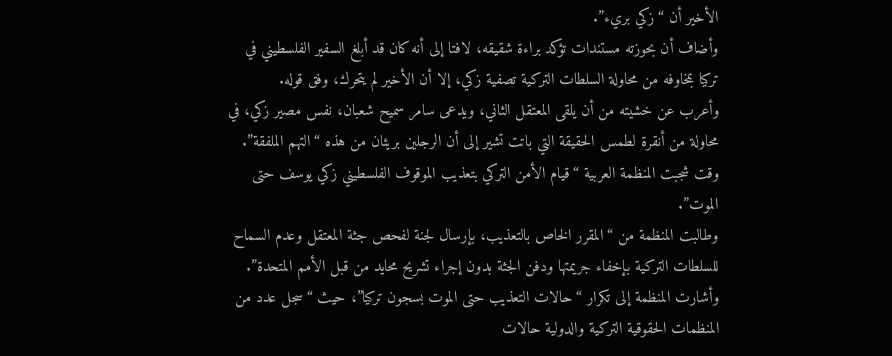الأخير أن “زكي بريء”.
وأضاف أن بحوزته مستندات تؤكد براءة شقيقه، لافتا إلى أنه كان قد أبلغ السفير الفلسطيني في تركيا بمخاوفه من محاولة السلطات التركية تصفية زكي، إلا أن الأخير لم يتحرك، وفق قوله.
وأعرب عن خشيته من أن يلقى المعتقل الثاني، ويدعى سامر سميح شعبان، نفس مصير زكي، في محاولة من أنقرة لطمس الحقيقة التي باتت تشير إلى أن الرجلين بريئان من هذه “التهم الملفقة”.
وقت شجبت المنظمة العربية “قيام الأمن التركي بتعذيب الموقوف الفلسطيني زكي يوسف حتى الموت”.
وطالبت المنظمة من “المقرر الخاص بالتعذيب، بإرسال لجنة لفحص جثة المعتقل وعدم السماح للسلطات التركية بإخفاء جريمتها ودفن الجثة بدون إجراء تشريح محايد من قبل الأمم المتحدة”.
وأشارت المنظمة إلى تكرار “حالات التعذيب حتى الموت بسجون تركيا”، حيث “سجل عدد من المنظمات الحقوقية التركية والدولية حالات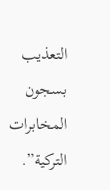التعذيب بسجون المخابرات التركية”.